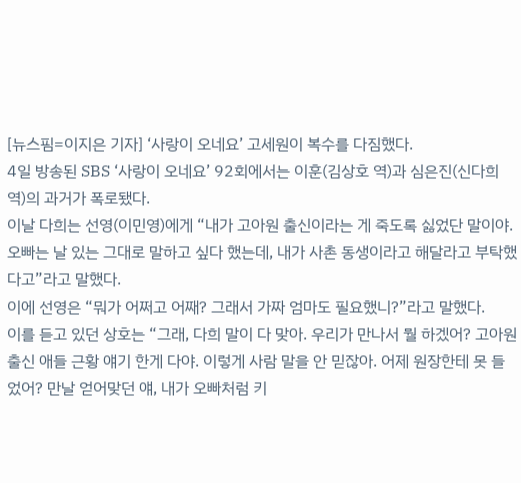[뉴스핌=이지은 기자] ‘사랑이 오네요’ 고세원이 복수를 다짐했다.
4일 방송된 SBS ‘사랑이 오네요’ 92회에서는 이훈(김상호 역)과 심은진(신다희 역)의 과거가 폭로됐다.
이날 다희는 선영(이민영)에게 “내가 고아원 출신이라는 게 죽도록 싫었단 말이야. 오빠는 날 있는 그대로 말하고 싶다 했는데, 내가 사촌 동생이라고 해달라고 부탁했다고”라고 말했다.
이에 선영은 “뭐가 어쩌고 어째? 그래서 가짜 엄마도 필요했니?”라고 말했다.
이를 듣고 있던 상호는 “그래, 다희 말이 다 맞아. 우리가 만나서 뭘 하겠어? 고아원 출신 애들 근황 얘기 한게 다야. 이렇게 사람 말을 안 믿잖아. 어제 원장한테 못 들었어? 만날 얻어맞던 얘, 내가 오빠처럼 키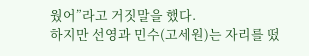웠어”라고 거짓말을 했다.
하지만 선영과 민수(고세원)는 자리를 떴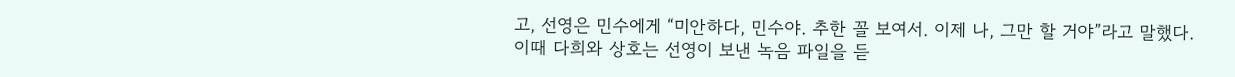고, 선영은 민수에게 “미안하다, 민수야. 추한 꼴 보여서. 이제 나, 그만 할 거야”라고 말했다.
이때 다희와 상호는 선영이 보낸 녹음 파일을 듣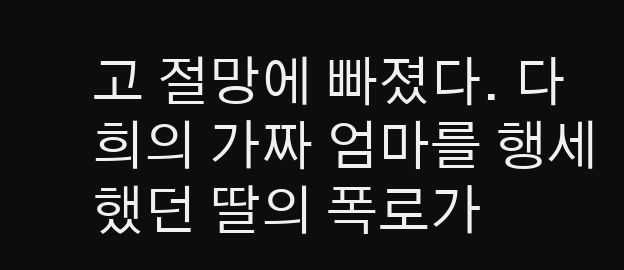고 절망에 빠졌다. 다희의 가짜 엄마를 행세했던 딸의 폭로가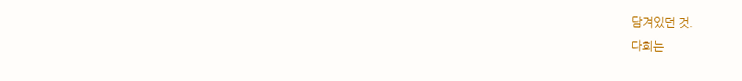담겨있던 것.
다희는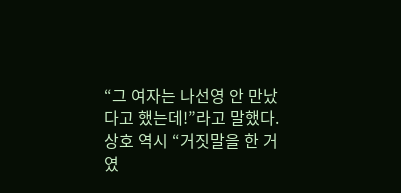“그 여자는 나선영 안 만났다고 했는데!”라고 말했다. 상호 역시 “거짓말을 한 거였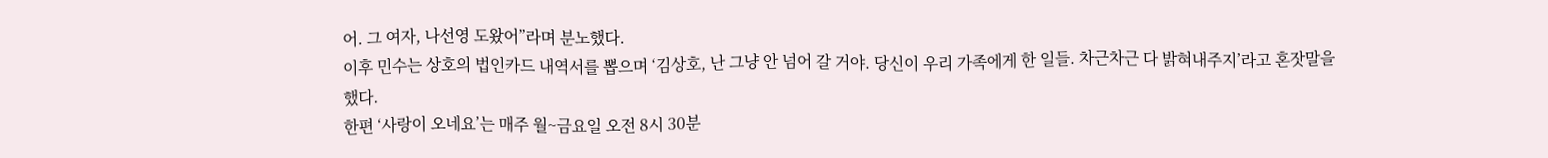어. 그 여자, 나선영 도왔어”라며 분노했다.
이후 민수는 상호의 법인카드 내역서를 뽑으며 ‘김상호, 난 그냥 안 넘어 갈 거야. 당신이 우리 가족에게 한 일들. 차근차근 다 밝혀내주지’라고 혼잣말을 했다.
한편 ‘사랑이 오네요’는 매주 월~금요일 오전 8시 30분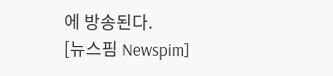에 방송된다.
[뉴스핌 Newspim]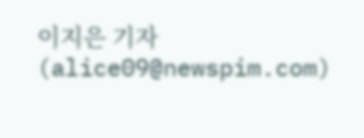이지은 기자 (alice09@newspim.com)